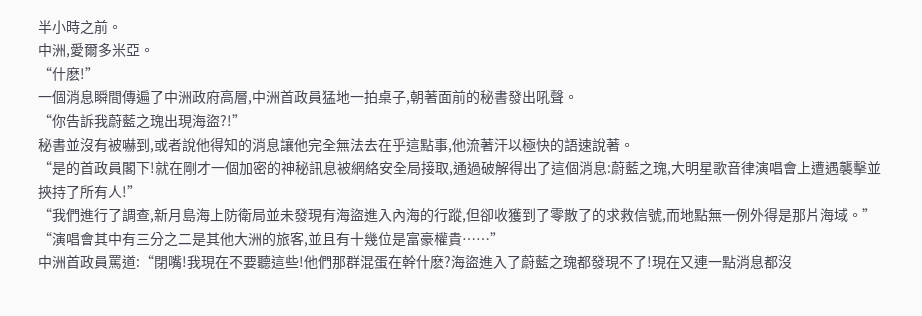半小時之前。
中洲,愛爾多米亞。
“什麽!”
一個消息瞬間傳遍了中洲政府高層,中洲首政員猛地一拍桌子,朝著面前的秘書發出吼聲。
“你告訴我蔚藍之瑰出現海盜?!”
秘書並沒有被嚇到,或者說他得知的消息讓他完全無法去在乎這點事,他流著汗以極快的語速說著。
“是的首政員閣下!就在剛才一個加密的神秘訊息被網絡安全局接取,通過破解得出了這個消息:蔚藍之瑰,大明星歌音律演唱會上遭遇襲擊並挾持了所有人!”
“我們進行了調查,新月島海上防衛局並未發現有海盜進入內海的行蹤,但卻收獲到了零散了的求救信號,而地點無一例外得是那片海域。”
“演唱會其中有三分之二是其他大洲的旅客,並且有十幾位是富豪權貴……”
中洲首政員罵道:“閉嘴!我現在不要聽這些!他們那群混蛋在幹什麽?海盜進入了蔚藍之瑰都發現不了!現在又連一點消息都沒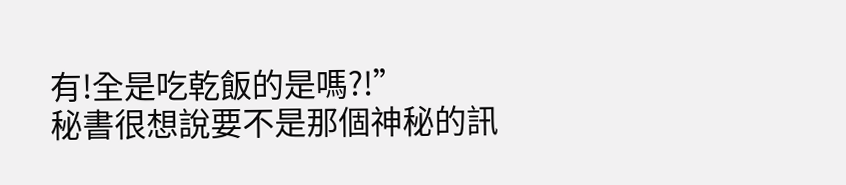有!全是吃乾飯的是嗎?!”
秘書很想說要不是那個神秘的訊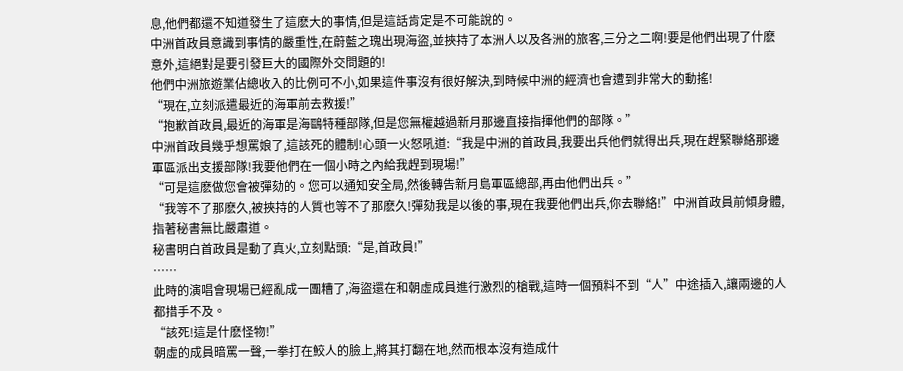息,他們都還不知道發生了這麽大的事情,但是這話肯定是不可能說的。
中洲首政員意識到事情的嚴重性,在蔚藍之瑰出現海盜,並挾持了本洲人以及各洲的旅客,三分之二啊!要是他們出現了什麽意外,這絕對是要引發巨大的國際外交問題的!
他們中洲旅遊業佔總收入的比例可不小,如果這件事沒有很好解決,到時候中洲的經濟也會遭到非常大的動搖!
“現在,立刻派遣最近的海軍前去救援!”
“抱歉首政員,最近的海軍是海鷗特種部隊,但是您無權越過新月那邊直接指揮他們的部隊。”
中洲首政員幾乎想罵娘了,這該死的體制!心頭一火怒吼道:“我是中洲的首政員,我要出兵他們就得出兵,現在趕緊聯絡那邊軍區派出支援部隊!我要他們在一個小時之內給我趕到現場!”
“可是這麽做您會被彈劾的。您可以通知安全局,然後轉告新月島軍區總部,再由他們出兵。”
“我等不了那麽久,被挾持的人質也等不了那麽久!彈劾我是以後的事,現在我要他們出兵,你去聯絡!”中洲首政員前傾身體,指著秘書無比嚴肅道。
秘書明白首政員是動了真火,立刻點頭:“是,首政員!”
……
此時的演唱會現場已經亂成一團糟了,海盜還在和朝虛成員進行激烈的槍戰,這時一個預料不到“人”中途插入,讓兩邊的人都措手不及。
“該死!這是什麽怪物!”
朝虛的成員暗罵一聲,一拳打在鮫人的臉上,將其打翻在地,然而根本沒有造成什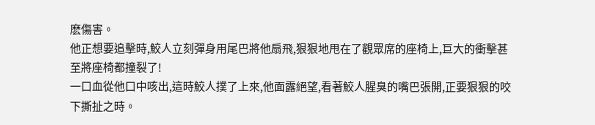麽傷害。
他正想要追擊時,鮫人立刻彈身用尾巴將他扇飛,狠狠地甩在了觀眾席的座椅上,巨大的衝擊甚至將座椅都撞裂了!
一口血從他口中咳出,這時鮫人撲了上來,他面露絕望,看著鮫人腥臭的嘴巴張開,正要狠狠的咬下撕扯之時。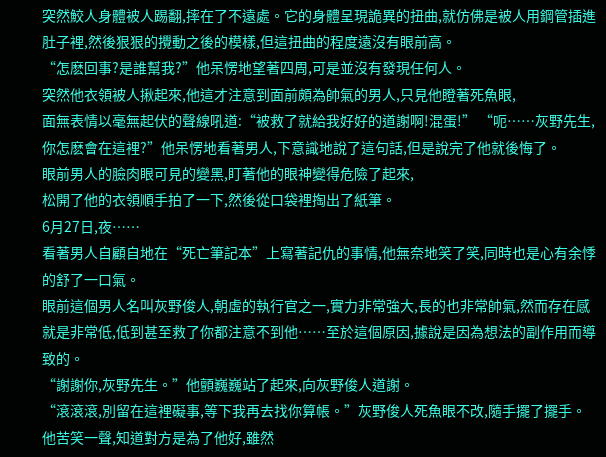突然鮫人身體被人踢翻,摔在了不遠處。它的身體呈現詭異的扭曲,就仿佛是被人用鋼管插進肚子裡,然後狠狠的攪動之後的模樣,但這扭曲的程度遠沒有眼前高。
“怎麽回事?是誰幫我?”他呆愣地望著四周,可是並沒有發現任何人。
突然他衣領被人揪起來,他這才注意到面前頗為帥氣的男人,只見他瞪著死魚眼,
面無表情以毫無起伏的聲線吼道:“被救了就給我好好的道謝啊!混蛋!” “呃……灰野先生,你怎麽會在這裡?”他呆愣地看著男人,下意識地說了這句話,但是說完了他就後悔了。
眼前男人的臉肉眼可見的變黑,盯著他的眼神變得危險了起來,
松開了他的衣領順手拍了一下,然後從口袋裡掏出了紙筆。
6月27日,夜……
看著男人自顧自地在“死亡筆記本”上寫著記仇的事情,他無奈地笑了笑,同時也是心有余悸的舒了一口氣。
眼前這個男人名叫灰野俊人,朝虛的執行官之一,實力非常強大,長的也非常帥氣,然而存在感就是非常低,低到甚至救了你都注意不到他……至於這個原因,據說是因為想法的副作用而導致的。
“謝謝你,灰野先生。”他顫巍巍站了起來,向灰野俊人道謝。
“滾滾滾,別留在這裡礙事,等下我再去找你算帳。”灰野俊人死魚眼不改,隨手擺了擺手。
他苦笑一聲,知道對方是為了他好,雖然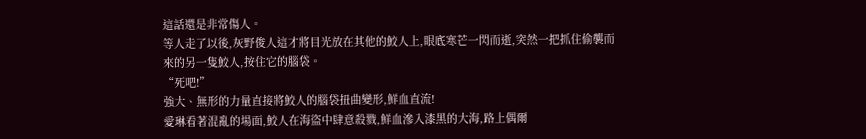這話還是非常傷人。
等人走了以後,灰野俊人這才將目光放在其他的鮫人上,眼底寒芒一閃而逝,突然一把抓住偷襲而來的另一隻鮫人,按住它的腦袋。
“死吧!”
強大、無形的力量直接將鮫人的腦袋扭曲變形,鮮血直流!
愛琳看著混亂的場面,鮫人在海盜中肆意殺戮,鮮血滲入漆黑的大海,路上偶爾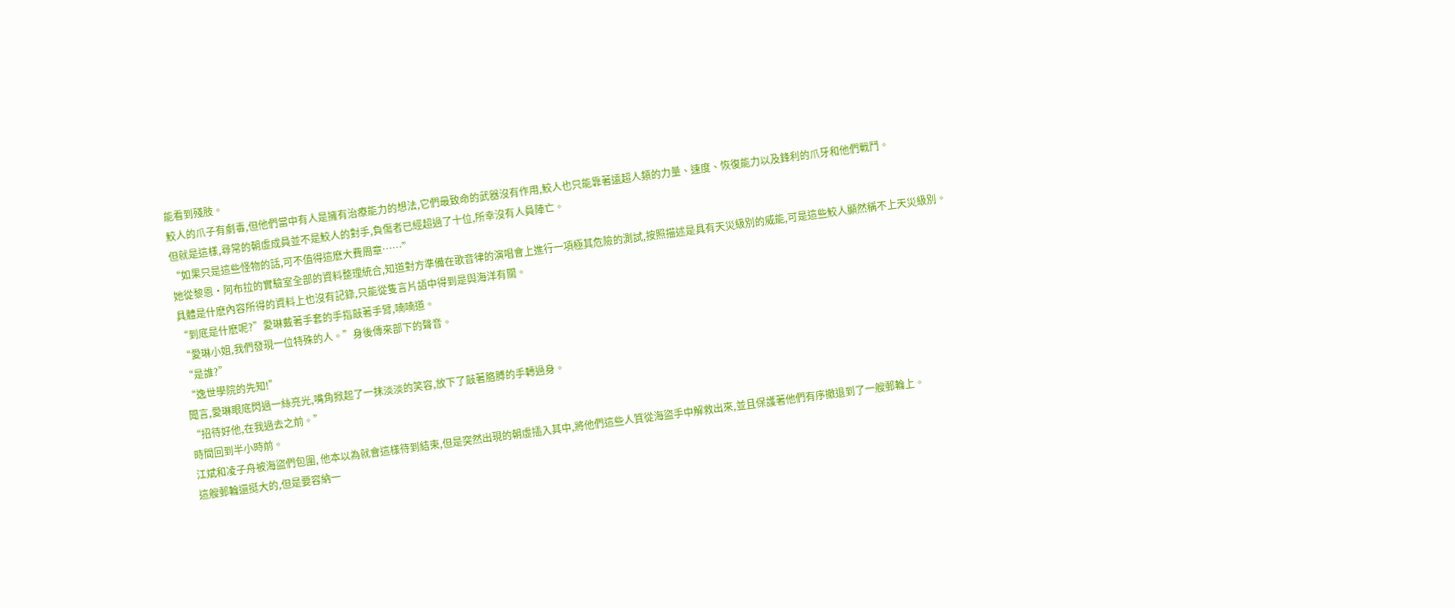能看到殘肢。
鮫人的爪子有劇毒,但他們當中有人是擁有治療能力的想法,它們最致命的武器沒有作用,鮫人也只能靠著遠超人類的力量、速度、恢復能力以及鋒利的爪牙和他們戰鬥。
但就是這樣,尋常的朝虛成員並不是鮫人的對手,負傷者已經超過了十位,所幸沒有人員陣亡。
“如果只是這些怪物的話,可不值得這麽大費周章……”
她從黎恩·阿布拉的實驗室全部的資料整理統合,知道對方準備在歌音律的演唱會上進行一項極其危險的測試,按照描述是具有天災級別的威能,可是這些鮫人顯然稱不上天災級別。
具體是什麽內容所得的資料上也沒有記錄,只能從隻言片語中得到是與海洋有關。
“到底是什麽呢?”愛琳戴著手套的手指敲著手臂,喃喃道。
“愛琳小姐,我們發現一位特殊的人。”身後傳來部下的聲音。
“是誰?”
“逸世學院的先知!”
聞言,愛琳眼底閃過一絲亮光,嘴角掀起了一抹淡淡的笑容,放下了敲著胳膊的手轉過身。
“招待好他,在我過去之前。”
時間回到半小時前。
江斌和凌子舟被海盜們包圍, 他本以為就會這樣待到結束,但是突然出現的朝虛插入其中,將他們這些人質從海盜手中解救出來,並且保護著他們有序撤退到了一艘郵輪上。
這艘郵輪還挺大的,但是要容納一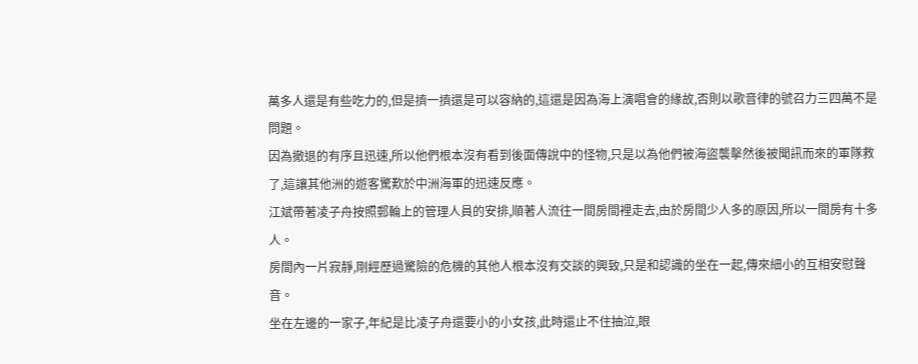萬多人還是有些吃力的,但是擠一擠還是可以容納的,這還是因為海上演唱會的緣故,否則以歌音律的號召力三四萬不是問題。
因為撤退的有序且迅速,所以他們根本沒有看到後面傳說中的怪物,只是以為他們被海盜襲擊然後被聞訊而來的軍隊救了,這讓其他洲的遊客驚歎於中洲海軍的迅速反應。
江斌帶著凌子舟按照郵輪上的管理人員的安排,順著人流往一間房間裡走去,由於房間少人多的原因,所以一間房有十多人。
房間內一片寂靜,剛經歷過驚險的危機的其他人根本沒有交談的興致,只是和認識的坐在一起,傳來細小的互相安慰聲音。
坐在左邊的一家子,年紀是比凌子舟還要小的小女孩,此時還止不住抽泣,眼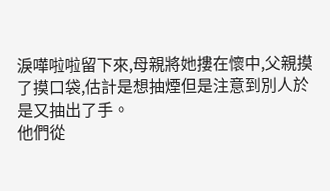淚嘩啦啦留下來,母親將她摟在懷中,父親摸了摸口袋,估計是想抽煙但是注意到別人於是又抽出了手。
他們從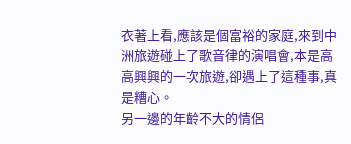衣著上看,應該是個富裕的家庭,來到中洲旅遊碰上了歌音律的演唱會,本是高高興興的一次旅遊,卻遇上了這種事,真是糟心。
另一邊的年齡不大的情侶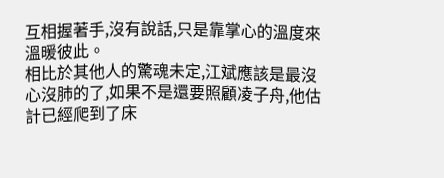互相握著手,沒有說話,只是靠掌心的溫度來溫暖彼此。
相比於其他人的驚魂未定,江斌應該是最沒心沒肺的了,如果不是還要照顧凌子舟,他估計已經爬到了床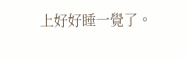上好好睡一覺了。